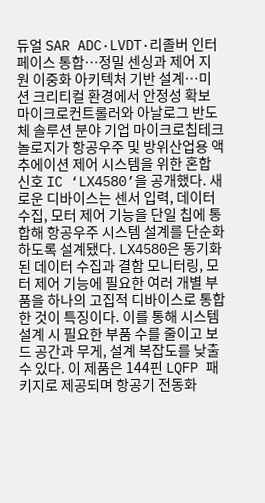듀얼 SAR ADC·LVDT·리졸버 인터페이스 통합…정밀 센싱과 제어 지원 이중화 아키텍처 기반 설계…미션 크리티컬 환경에서 안정성 확보 마이크로컨트롤러와 아날로그 반도체 솔루션 분야 기업 마이크로칩테크놀로지가 항공우주 및 방위산업용 액추에이션 제어 시스템을 위한 혼합 신호 IC ‘LX4580’을 공개했다. 새로운 디바이스는 센서 입력, 데이터 수집, 모터 제어 기능을 단일 칩에 통합해 항공우주 시스템 설계를 단순화하도록 설계됐다. LX4580은 동기화된 데이터 수집과 결함 모니터링, 모터 제어 기능에 필요한 여러 개별 부품을 하나의 고집적 디바이스로 통합한 것이 특징이다. 이를 통해 시스템 설계 시 필요한 부품 수를 줄이고 보드 공간과 무게, 설계 복잡도를 낮출 수 있다. 이 제품은 144핀 LQFP 패키지로 제공되며 항공기 전동화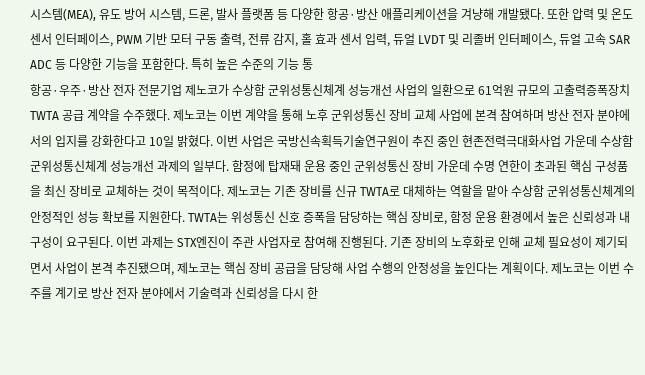시스템(MEA), 유도 방어 시스템, 드론, 발사 플랫폼 등 다양한 항공·방산 애플리케이션을 겨냥해 개발됐다. 또한 압력 및 온도 센서 인터페이스, PWM 기반 모터 구동 출력, 전류 감지, 홀 효과 센서 입력, 듀얼 LVDT 및 리졸버 인터페이스, 듀얼 고속 SAR ADC 등 다양한 기능을 포함한다. 특히 높은 수준의 기능 통
항공·우주·방산 전자 전문기업 제노코가 수상함 군위성통신체계 성능개선 사업의 일환으로 61억원 규모의 고출력증폭장치 TWTA 공급 계약을 수주했다. 제노코는 이번 계약을 통해 노후 군위성통신 장비 교체 사업에 본격 참여하며 방산 전자 분야에서의 입지를 강화한다고 10일 밝혔다. 이번 사업은 국방신속획득기술연구원이 추진 중인 현존전력극대화사업 가운데 수상함 군위성통신체계 성능개선 과제의 일부다. 함정에 탑재돼 운용 중인 군위성통신 장비 가운데 수명 연한이 초과된 핵심 구성품을 최신 장비로 교체하는 것이 목적이다. 제노코는 기존 장비를 신규 TWTA로 대체하는 역할을 맡아 수상함 군위성통신체계의 안정적인 성능 확보를 지원한다. TWTA는 위성통신 신호 증폭을 담당하는 핵심 장비로, 함정 운용 환경에서 높은 신뢰성과 내구성이 요구된다. 이번 과제는 STX엔진이 주관 사업자로 참여해 진행된다. 기존 장비의 노후화로 인해 교체 필요성이 제기되면서 사업이 본격 추진됐으며, 제노코는 핵심 장비 공급을 담당해 사업 수행의 안정성을 높인다는 계획이다. 제노코는 이번 수주를 계기로 방산 전자 분야에서 기술력과 신뢰성을 다시 한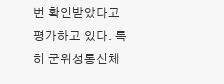번 확인받았다고 평가하고 있다. 특히 군위성통신체